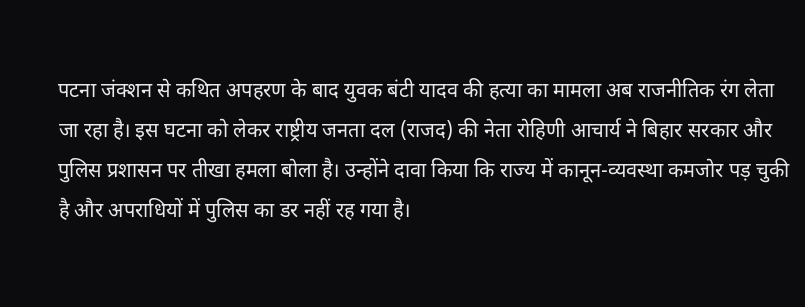पटना जंक्शन से कथित अपहरण के बाद युवक बंटी यादव की हत्या का मामला अब राजनीतिक रंग लेता जा रहा है। इस घटना को लेकर राष्ट्रीय जनता दल (राजद) की नेता रोहिणी आचार्य ने बिहार सरकार और पुलिस प्रशासन पर तीखा हमला बोला है। उन्होंने दावा किया कि राज्य में कानून-व्यवस्था कमजोर पड़ चुकी है और अपराधियों में पुलिस का डर नहीं रह गया है।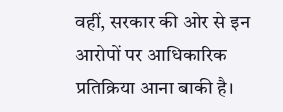वहीं, सरकार की ओर से इन आरोपों पर आधिकारिक प्रतिक्रिया आना बाकी है।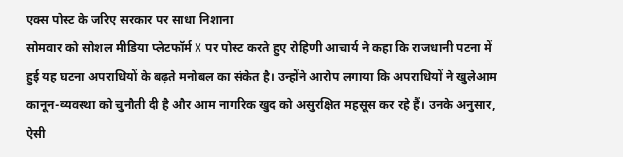एक्स पोस्ट के जरिए सरकार पर साधा निशाना
सोमवार को सोशल मीडिया प्लेटफॉर्म X पर पोस्ट करते हुए रोहिणी आचार्य ने कहा कि राजधानी पटना में हुई यह घटना अपराधियों के बढ़ते मनोबल का संकेत है। उन्होंने आरोप लगाया कि अपराधियों ने खुलेआम कानून-व्यवस्था को चुनौती दी है और आम नागरिक खुद को असुरक्षित महसूस कर रहे हैं। उनके अनुसार, ऐसी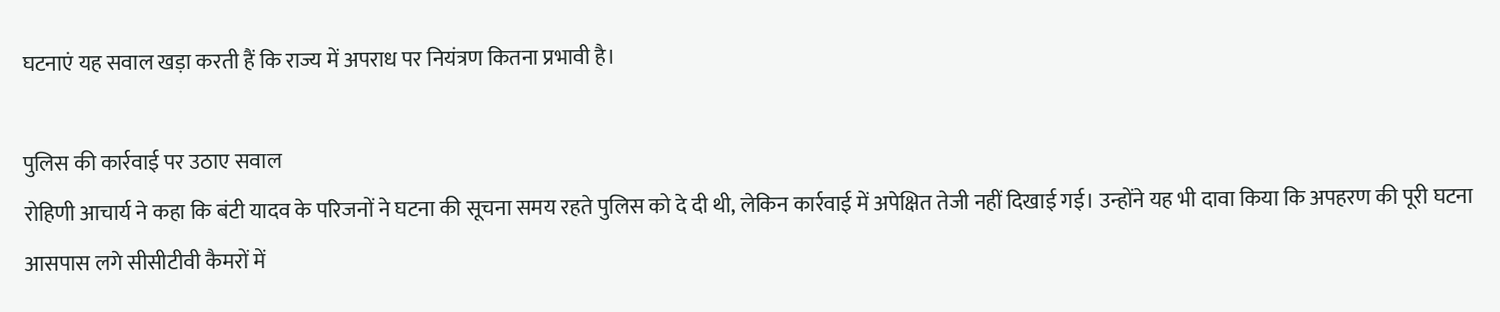घटनाएं यह सवाल खड़ा करती हैं कि राज्य में अपराध पर नियंत्रण कितना प्रभावी है।

पुलिस की कार्रवाई पर उठाए सवाल
रोहिणी आचार्य ने कहा कि बंटी यादव के परिजनों ने घटना की सूचना समय रहते पुलिस को दे दी थी, लेकिन कार्रवाई में अपेक्षित तेजी नहीं दिखाई गई। उन्होंने यह भी दावा किया कि अपहरण की पूरी घटना आसपास लगे सीसीटीवी कैमरों में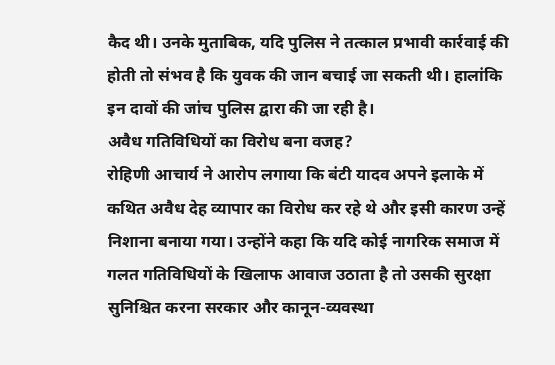कैद थी। उनके मुताबिक, यदि पुलिस ने तत्काल प्रभावी कार्रवाई की होती तो संभव है कि युवक की जान बचाई जा सकती थी। हालांकि इन दावों की जांच पुलिस द्वारा की जा रही है।
अवैध गतिविधियों का विरोध बना वजह?
रोहिणी आचार्य ने आरोप लगाया कि बंटी यादव अपने इलाके में कथित अवैध देह व्यापार का विरोध कर रहे थे और इसी कारण उन्हें निशाना बनाया गया। उन्होंने कहा कि यदि कोई नागरिक समाज में गलत गतिविधियों के खिलाफ आवाज उठाता है तो उसकी सुरक्षा सुनिश्चित करना सरकार और कानून-व्यवस्था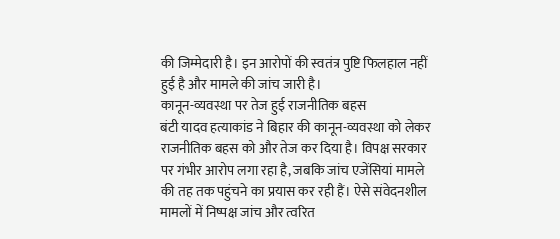की जिम्मेदारी है। इन आरोपों की स्वतंत्र पुष्टि फिलहाल नहीं हुई है और मामले की जांच जारी है।
कानून-व्यवस्था पर तेज हुई राजनीतिक बहस
बंटी यादव हत्याकांड ने बिहार की कानून-व्यवस्था को लेकर राजनीतिक बहस को और तेज कर दिया है। विपक्ष सरकार पर गंभीर आरोप लगा रहा है, जबकि जांच एजेंसियां मामले की तह तक पहुंचने का प्रयास कर रही हैं। ऐसे संवेदनशील मामलों में निष्पक्ष जांच और त्वरित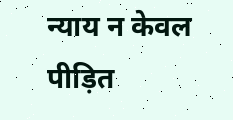न्याय न केवल पीड़ित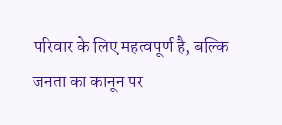परिवार के लिए महत्वपूर्ण है, बल्कि जनता का कानून पर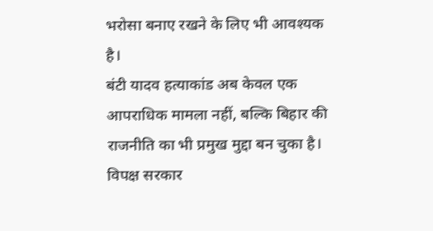भरोसा बनाए रखने के लिए भी आवश्यक है।
बंटी यादव हत्याकांड अब केवल एक आपराधिक मामला नहीं, बल्कि बिहार की राजनीति का भी प्रमुख मुद्दा बन चुका है। विपक्ष सरकार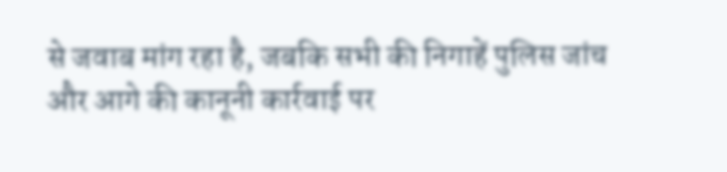से जवाब मांग रहा है, जबकि सभी की निगाहें पुलिस जांच और आगे की कानूनी कार्रवाई पर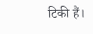टिकी हैं।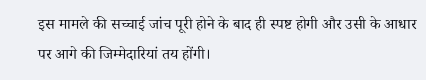इस मामले की सच्चाई जांच पूरी होने के बाद ही स्पष्ट होगी और उसी के आधार पर आगे की जिम्मेदारियां तय होंगी।